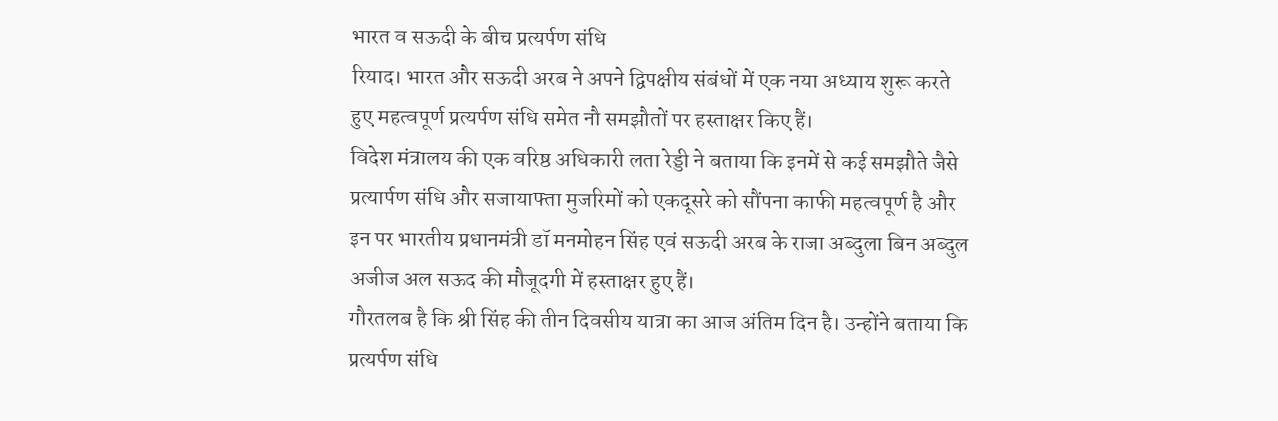भारत व सऊदी के बीच प्रत्यर्पण संधि
रियाद। भारत और सऊदी अरब ने अपने द्विपक्षीय संबंधों में एक नया अध्याय शुरू करते हुए महत्वपूर्ण प्रत्यर्पण संधि समेत नौ समझौतों पर हस्ताक्षर किए हैं।
विदेश मंत्रालय की एक वरिष्ठ अधिकारी लता रेड्डी ने बताया कि इनमें से कई समझौते जैसे प्रत्यार्पण संधि और सजायाफ्ता मुजरिमों को एकदूसरे को सौंपना काफी महत्वपूर्ण है और इन पर भारतीय प्रधानमंत्री डॉ मनमोहन सिंह एवं सऊदी अरब के राजा अब्दुला बिन अब्दुल अजीज अल सऊद की मौजूदगी में हस्ताक्षर हुए हैं।
गौरतलब है कि श्री सिंह की तीन दिवसीय यात्रा का आज अंतिम दिन है। उन्होंने बताया कि प्रत्यर्पण संधि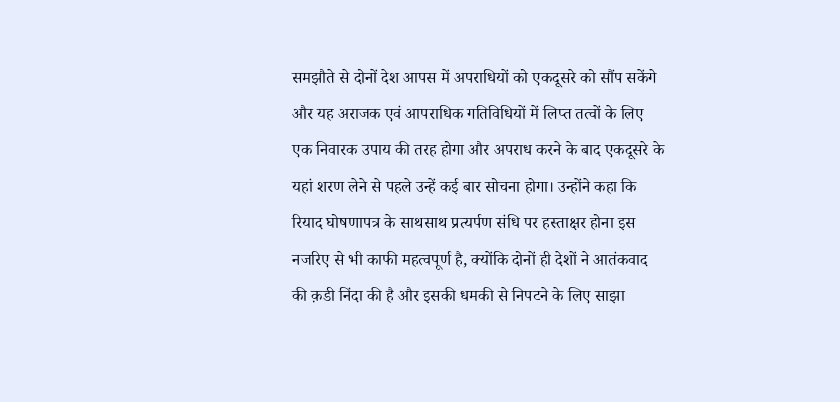समझौते से दोनों देश आपस में अपराधियों को एकदूसरे को सौंप सकेंगे और यह अराजक एवं आपराधिक गतिविधियों में लिप्त तत्वों के लिए एक निवारक उपाय की तरह होगा और अपराध करने के बाद एकदूसरे के यहां शरण लेने से पहले उन्हें कई बार सोचना होगा। उन्होंने कहा कि रियाद घोषणापत्र के साथसाथ प्रत्यर्पण संधि पर हस्ताक्षर होना इस नजरिए से भी काफी महत्वपूर्ण है, क्योंकि दोनों ही देशों ने आतंकवाद की क़डी निंदा की है और इसकी धमकी से निपटने के लिए साझा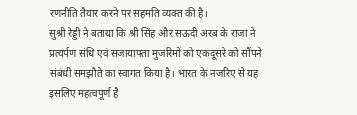रणनीति तैयार करने पर सहमति व्यक्त की है।
सुश्री रेड्डी ने बताया कि श्री सिंह और सऊदी अरब के राजा ने प्रत्यर्पण संधि एवं सजायाफ्ता मुजरिमों को एकदूसरे को सौंपने संबंधी समझौते का स्वागत किया है। भारत के नजरिए से यह इसलिए महत्वपूर्ण है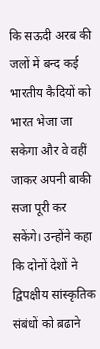कि सऊदी अरब की जलों में बन्द कई भारतीय कैदियों को भारत भेजा जा सकेगा और वे वहीं जाकर अपनी बाकी सजा पूरी कर सकेंगे। उन्होंने कहा कि दोनों देशों ने द्विपक्षीय सांस्कृतिक संबंधों को ब़ढाने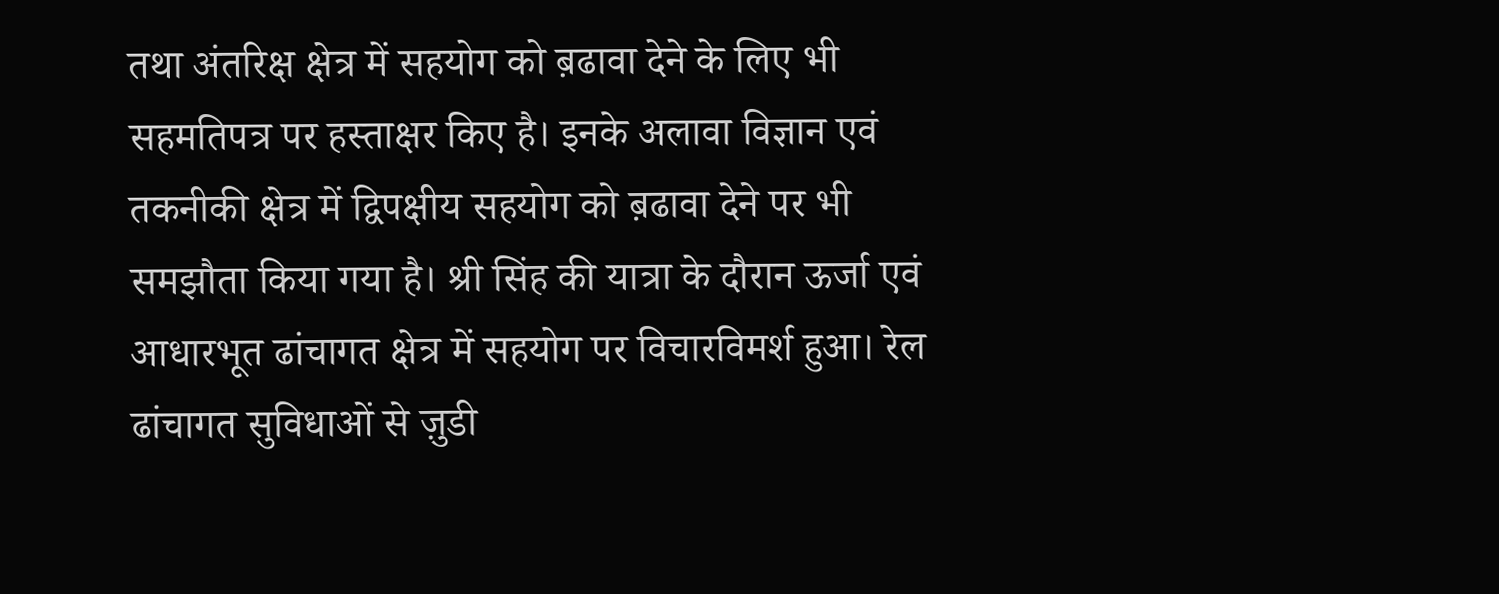तथा अंतरिक्ष क्षेत्र में सहयोग को ब़ढावा देने के लिए भी सहमतिपत्र पर हस्ताक्षर किए है। इनके अलावा विज्ञान एवं तकनीकी क्षेत्र में द्विपक्षीय सहयोग को ब़ढावा देने पर भी समझौता किया गया है। श्री सिंह की यात्रा के दौरान ऊर्जा एवं आधारभूत ढांचागत क्षेत्र में सहयोग पर विचारविमर्श हुआ। रेल ढांचागत सुविधाओं से ज़ुडी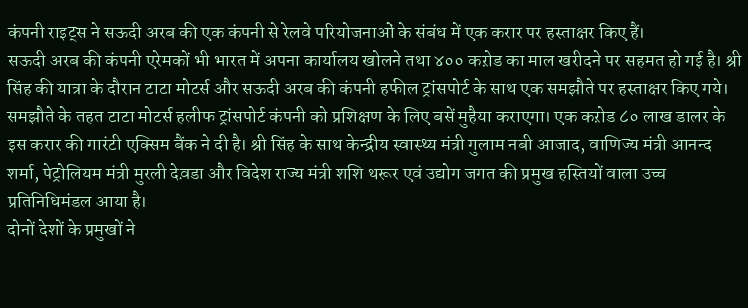कंपनी राइट्स ने सऊदी अरब की एक कंपनी से रेलवे परियोजनाओं के संबंध में एक करार पर हस्ताक्षर किए हैं।
सऊदी अरब की कंपनी एरेमकों भी भारत में अपना कार्यालय खोलने तथा ४०० कऱोड का माल खरीदने पर सहमत हो गई है। श्री सिंह की यात्रा के दौरान टाटा मोटर्स और सऊदी अरब की कंपनी हफील ट्रांसपोर्ट के साथ एक समझौते पर हस्ताक्षर किए गये। समझौते के तहत टाटा मोटर्स हलीफ ट्रांसपोर्ट कंपनी को प्रशिक्षण के लिए बसें मुहैया कराएगा। एक कऱोड ८० लाख डालर के इस करार की गारंटी एक्सिम बैंक ने दी है। श्री सिंह के साथ केन्द्रीय स्वास्थ्य मंत्री गुलाम नबी आजाद, वाणिज्य मंत्री आनन्द शर्मा, पेट्रोलियम मंत्री मुरली देव़डा और विदेश राज्य मंत्री शशि थरूर एवं उद्योग जगत की प्रमुख हस्तियों वाला उच्च प्रतिनिधिमंडल आया है।
दोनों देशों के प्रमुखों ने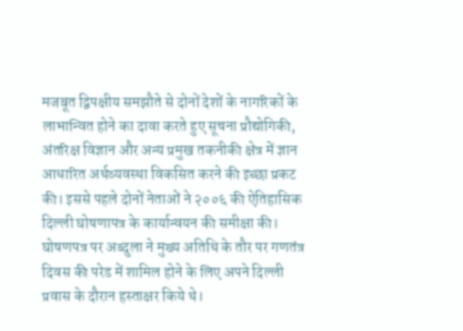मजबूत द्विपक्षीय समझौते से दोनों देशों के नागरिकों के लाभान्वित होने का दावा करते हुए सूचना प्रौद्योगिकी, अंतरिक्ष विज्ञान और अन्य प्रमुख तकनीकी क्षेत्र में ज्ञान आधारित अर्थव्यवस्था विकसित करने की इच्छा प्रकट की। इससे पहले दोनों नेताओं ने २००६ की ऐतिहासिक दिल्ली घोषणापत्र के कार्यान्वयन की समीक्षा की। घोषणपत्र पर अब्दुला ने मुख्य अतिथि के तौर पर गणतंत्र दिवस की परेड में शामिल होने के लिए अपने दिल्ली प्रवास के दौरान हस्ताक्षर किये थे।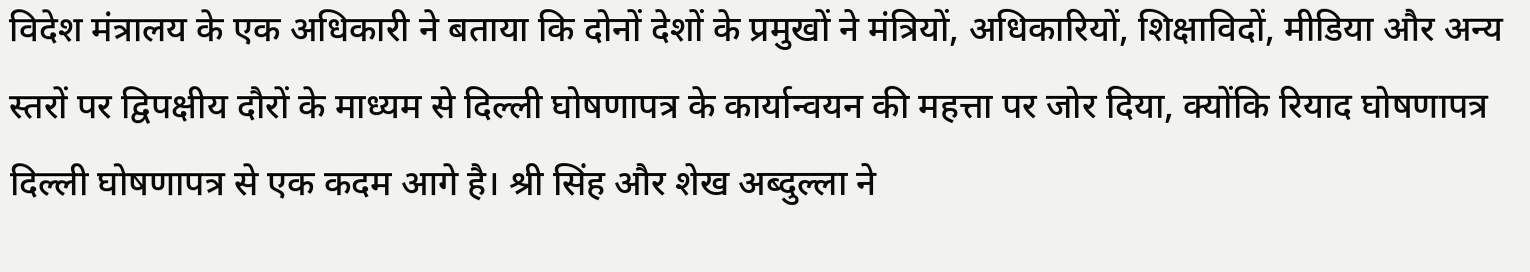विदेश मंत्रालय के एक अधिकारी ने बताया कि दोनों देशों के प्रमुखों ने मंत्रियों, अधिकारियों, शिक्षाविदों, मीडिया और अन्य स्तरों पर द्विपक्षीय दौरों के माध्यम से दिल्ली घोषणापत्र के कार्यान्वयन की महत्ता पर जोर दिया, क्योंकि रियाद घोषणापत्र दिल्ली घोषणापत्र से एक कदम आगे है। श्री सिंह और शेख अब्दुल्ला ने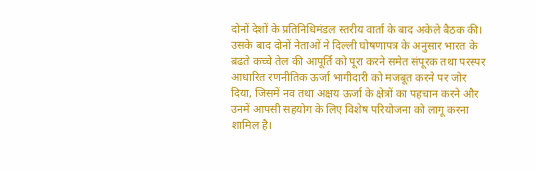दोनों देशों के प्रतिनिधिमंडल स्तरीय वार्ता के बाद अकेले बैठक की। उसके बाद दोनों नेताओं ने दिल्ली घोषणापत्र के अनुसार भारत के ब़ढते कच्चे तेल की आपूर्ति को पूरा करने समेत संपूरक तथा परस्पर आधारित रणनीतिक ऊर्जा भागीदारी को मजबूत करने पर जोर दिया, जिसमें नव तथा अक्षय ऊर्जा के क्षेत्रों का पहचान करने और उनमें आपसी सहयोग के लिए विशेष परियोजना को लागू करना शामिल है।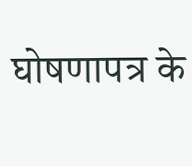घोषणापत्र के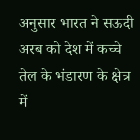अनुसार भारत ने सऊदी अरब को देश में कच्चे तेल के भंडारण के क्षेत्र में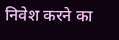निवेश करने का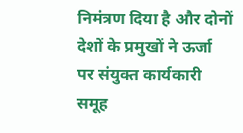निमंत्रण दिया है और दोनों देशों के प्रमुखों ने ऊर्जा पर संयुक्त कार्यकारी समूह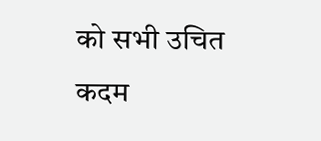को सभी उचित कदम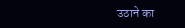उठाने का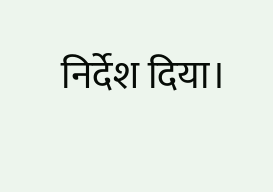निर्देश दिया।